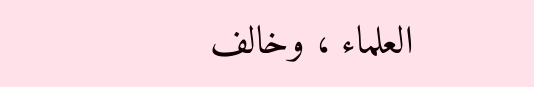العلماء ، وخالف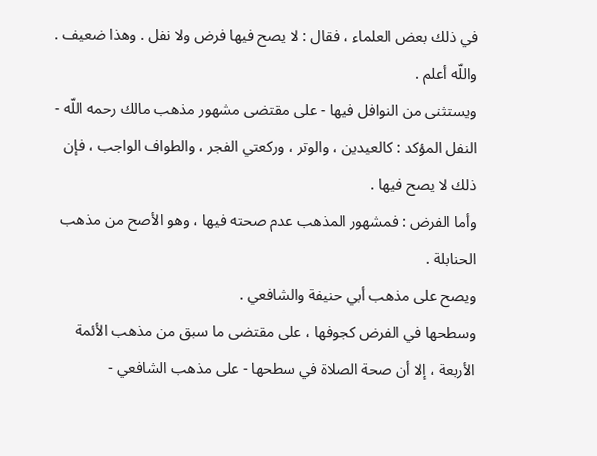في ذلك بعض العلماء ، فقال : لا يصح فيها فرض ولا نفل . وهذا ضعيف . واللّه أعلم .
ويستثنى من النوافل فيها - على مقتضى مشهور مذهب مالك رحمه اللّه - النفل المؤكد : كالعيدين ، والوتر ، وركعتي الفجر ، والطواف الواجب ، فإن ذلك لا يصح فيها .
وأما الفرض : فمشهور المذهب عدم صحته فيها ، وهو الأصح من مذهب الحنابلة .
ويصح على مذهب أبي حنيفة والشافعي .
وسطحها في الفرض كجوفها ، على مقتضى ما سبق من مذهب الأئمة الأربعة ، إلا أن صحة الصلاة في سطحها - على مذهب الشافعي -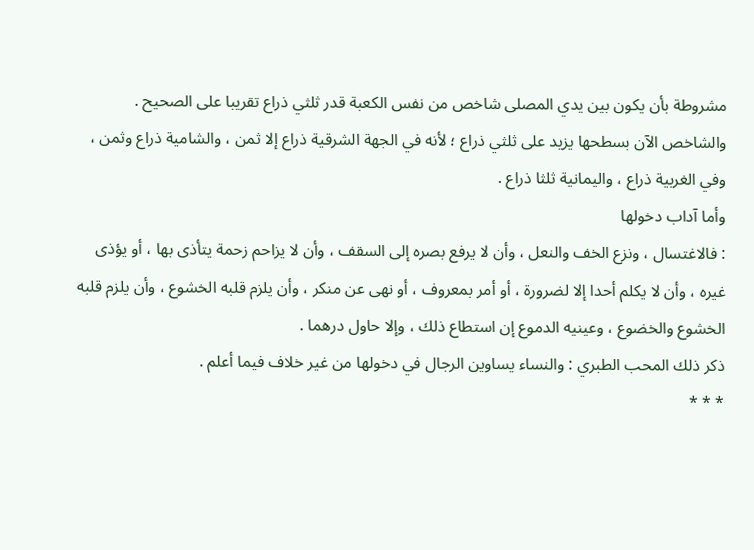مشروطة بأن يكون بين يدي المصلى شاخص من نفس الكعبة قدر ثلثي ذراع تقريبا على الصحيح .
والشاخص الآن بسطحها يزيد على ثلثي ذراع ؛ لأنه في الجهة الشرقية ذراع إلا ثمن ، والشامية ذراع وثمن ، وفي الغربية ذراع ، واليمانية ثلثا ذراع .
وأما آداب دخولها
: فالاغتسال ، ونزع الخف والنعل ، وأن لا يرفع بصره إلى السقف ، وأن لا يزاحم زحمة يتأذى بها ، أو يؤذى غيره ، وأن لا يكلم أحدا إلا لضرورة ، أو أمر بمعروف ، أو نهى عن منكر ، وأن يلزم قلبه الخشوع ، وأن يلزم قلبه الخشوع والخضوع ، وعينيه الدموع إن استطاع ذلك ، وإلا حاول درهما .
ذكر ذلك المحب الطبري : والنساء يساوين الرجال في دخولها من غير خلاف فيما أعلم .
* * *